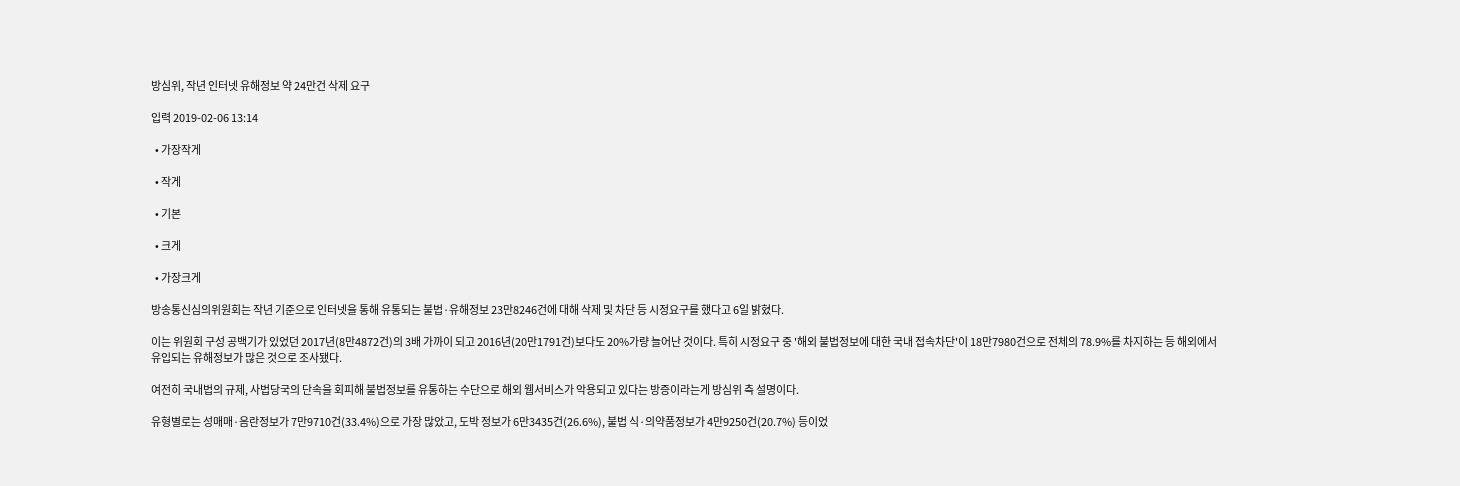방심위, 작년 인터넷 유해정보 약 24만건 삭제 요구

입력 2019-02-06 13:14

  • 가장작게

  • 작게

  • 기본

  • 크게

  • 가장크게

방송통신심의위원회는 작년 기준으로 인터넷을 통해 유통되는 불법·유해정보 23만8246건에 대해 삭제 및 차단 등 시정요구를 했다고 6일 밝혔다.

이는 위원회 구성 공백기가 있었던 2017년(8만4872건)의 3배 가까이 되고 2016년(20만1791건)보다도 20%가량 늘어난 것이다. 특히 시정요구 중 '해외 불법정보에 대한 국내 접속차단'이 18만7980건으로 전체의 78.9%를 차지하는 등 해외에서 유입되는 유해정보가 많은 것으로 조사됐다.

여전히 국내법의 규제, 사법당국의 단속을 회피해 불법정보를 유통하는 수단으로 해외 웹서비스가 악용되고 있다는 방증이라는게 방심위 측 설명이다.

유형별로는 성매매·음란정보가 7만9710건(33.4%)으로 가장 많았고, 도박 정보가 6만3435건(26.6%), 불법 식·의약품정보가 4만9250건(20.7%) 등이었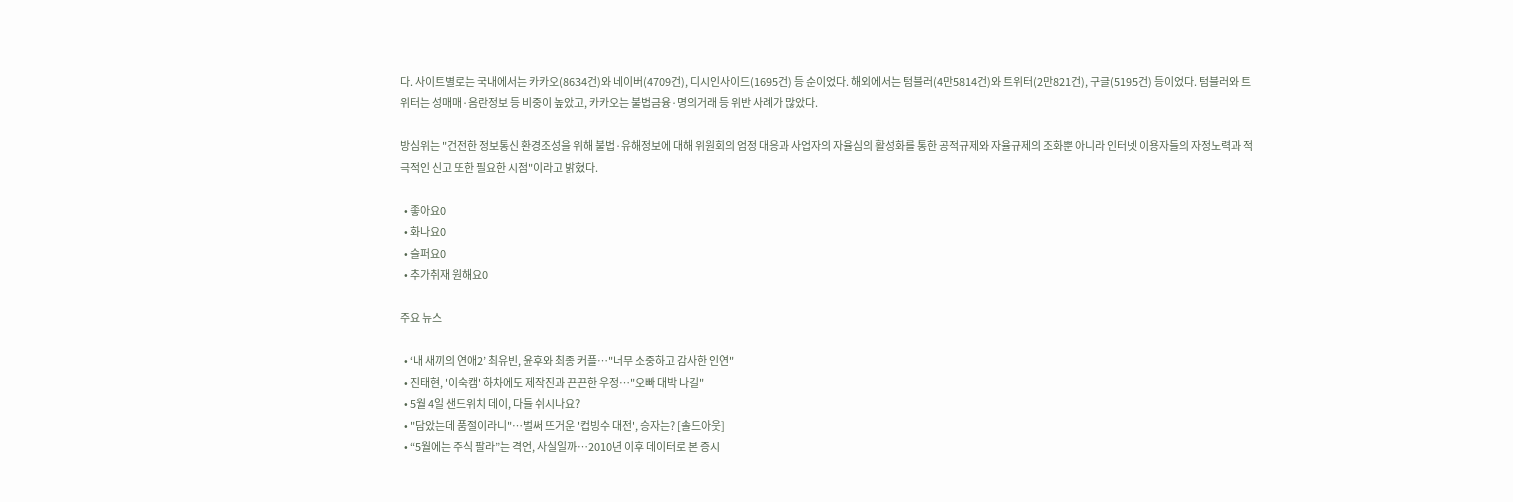다. 사이트별로는 국내에서는 카카오(8634건)와 네이버(4709건), 디시인사이드(1695건) 등 순이었다. 해외에서는 텀블러(4만5814건)와 트위터(2만821건), 구글(5195건) 등이었다. 텀블러와 트위터는 성매매·음란정보 등 비중이 높았고, 카카오는 불법금융·명의거래 등 위반 사례가 많았다.

방심위는 "건전한 정보통신 환경조성을 위해 불법·유해정보에 대해 위원회의 엄정 대응과 사업자의 자율심의 활성화를 통한 공적규제와 자율규제의 조화뿐 아니라 인터넷 이용자들의 자정노력과 적극적인 신고 또한 필요한 시점"이라고 밝혔다.

  • 좋아요0
  • 화나요0
  • 슬퍼요0
  • 추가취재 원해요0

주요 뉴스

  • ‘내 새끼의 연애2’ 최유빈, 윤후와 최종 커플⋯"너무 소중하고 감사한 인연"
  • 진태현, '이숙캠' 하차에도 제작진과 끈끈한 우정⋯"오빠 대박 나길"
  • 5월 4일 샌드위치 데이, 다들 쉬시나요?
  • "담았는데 품절이라니"⋯벌써 뜨거운 '컵빙수 대전', 승자는? [솔드아웃]
  • “5월에는 주식 팔라”는 격언, 사실일까⋯2010년 이후 데이터로 본 증시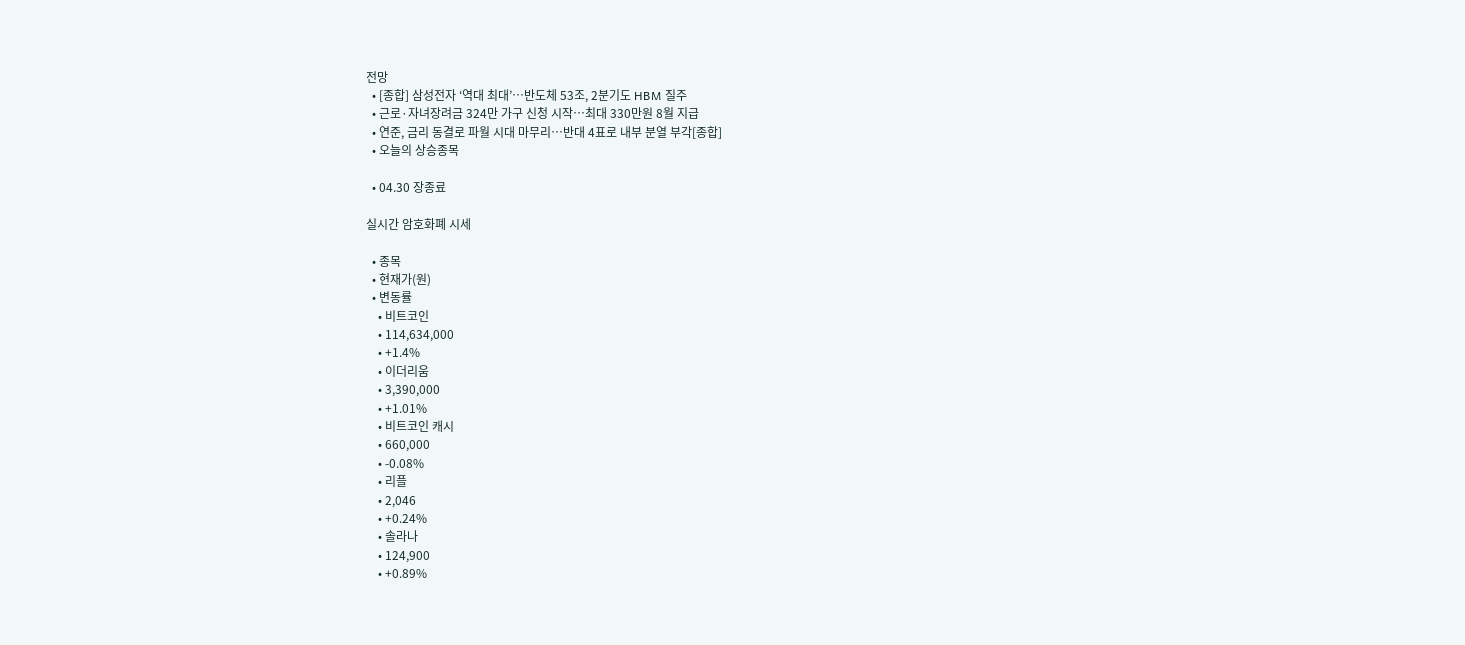전망
  • [종합] 삼성전자 ‘역대 최대’…반도체 53조, 2분기도 HBM 질주
  • 근로·자녀장려금 324만 가구 신청 시작…최대 330만원 8월 지급
  • 연준, 금리 동결로 파월 시대 마무리…반대 4표로 내부 분열 부각[종합]
  • 오늘의 상승종목

  • 04.30 장종료

실시간 암호화폐 시세

  • 종목
  • 현재가(원)
  • 변동률
    • 비트코인
    • 114,634,000
    • +1.4%
    • 이더리움
    • 3,390,000
    • +1.01%
    • 비트코인 캐시
    • 660,000
    • -0.08%
    • 리플
    • 2,046
    • +0.24%
    • 솔라나
    • 124,900
    • +0.89%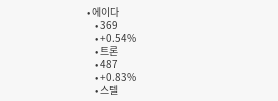• 에이다
    • 369
    • +0.54%
    • 트론
    • 487
    • +0.83%
    • 스텔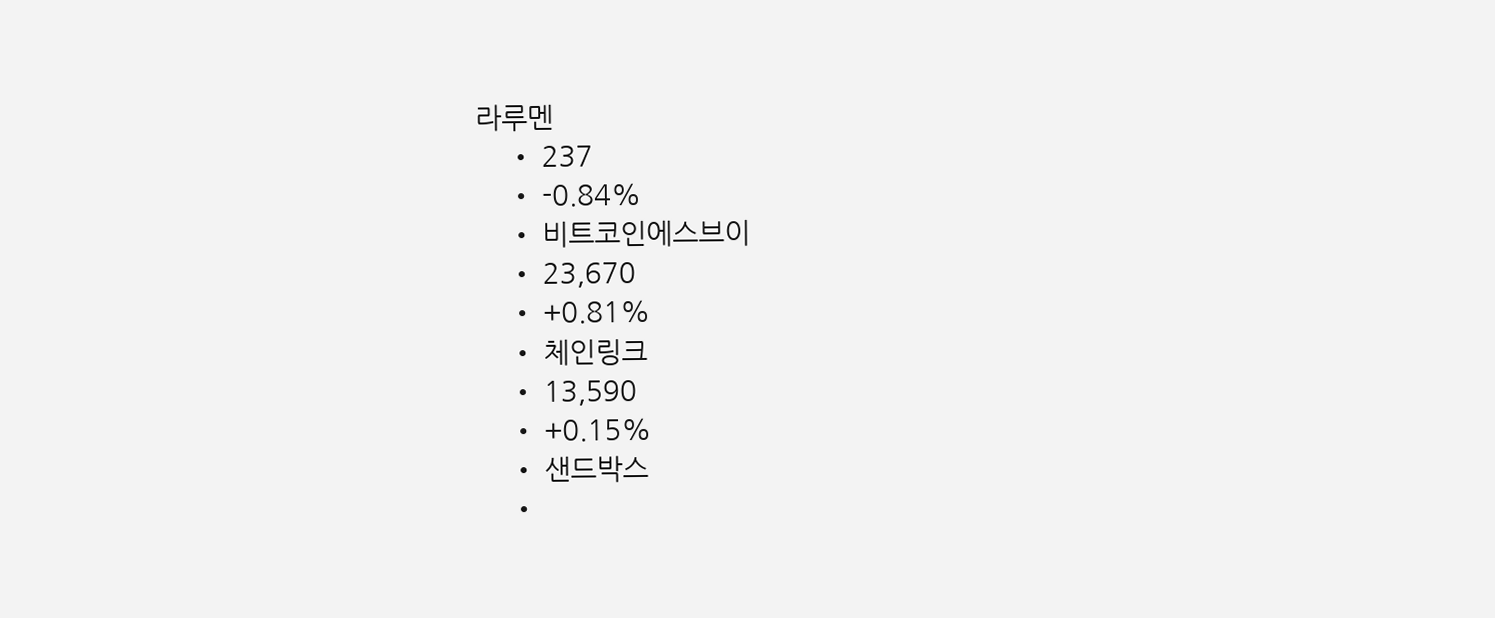라루멘
    • 237
    • -0.84%
    • 비트코인에스브이
    • 23,670
    • +0.81%
    • 체인링크
    • 13,590
    • +0.15%
    • 샌드박스
    •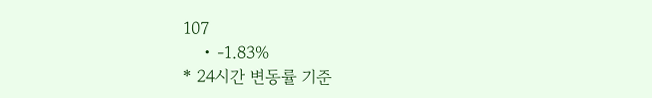107
    • -1.83%
* 24시간 변동률 기준